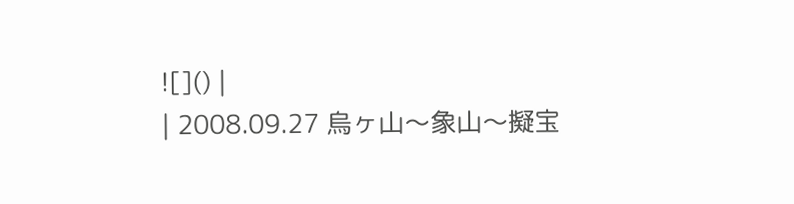![]() |
| 2008.09.27 烏ヶ山〜象山〜擬宝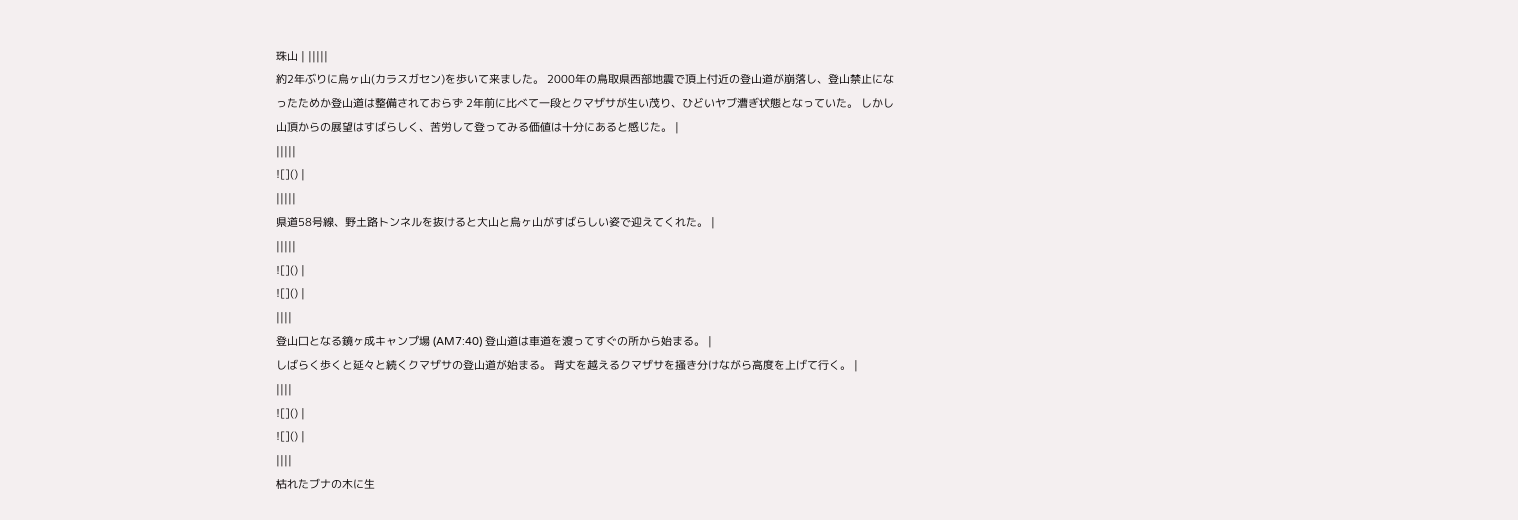珠山 | |||||
約2年ぶりに烏ヶ山(カラスガセン)を歩いて来ました。 2000年の鳥取県西部地震で頂上付近の登山道が崩落し、登山禁止になったためか登山道は整備されておらず 2年前に比べて一段とクマザサが生い茂り、ひどいヤブ漕ぎ状態となっていた。 しかし山頂からの展望はすばらしく、苦労して登ってみる価値は十分にあると感じた。 |
|||||
![]() |
|||||
県道58号線、野土路トンネルを抜けると大山と烏ヶ山がすばらしい姿で迎えてくれた。 |
|||||
![]() |
![]() |
||||
登山口となる鏡ヶ成キャンプ場 (AM7:40) 登山道は車道を渡ってすぐの所から始まる。 |
しばらく歩くと延々と続くクマザサの登山道が始まる。 背丈を越えるクマザサを掻き分けながら高度を上げて行く。 |
||||
![]() |
![]() |
||||
枯れたブナの木に生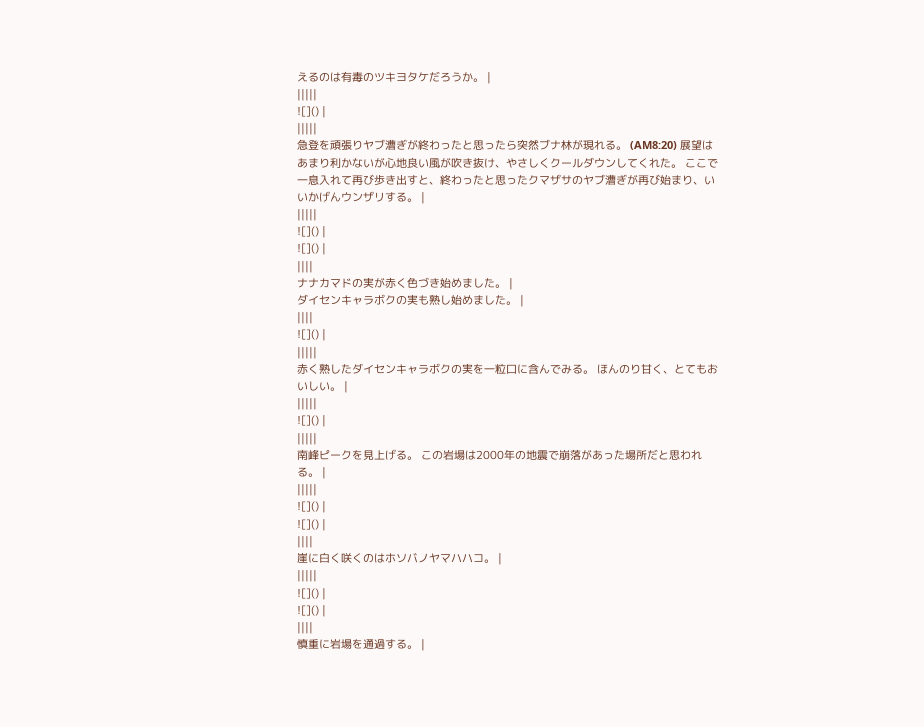えるのは有毒のツキヨタケだろうか。 |
|||||
![]() |
|||||
急登を頑張りヤブ漕ぎが終わったと思ったら突然ブナ林が現れる。 (AM8:20) 展望はあまり利かないが心地良い風が吹き抜け、やさしくクールダウンしてくれた。 ここで一息入れて再び歩き出すと、終わったと思ったクマザサのヤブ漕ぎが再び始まり、いいかげんウンザリする。 |
|||||
![]() |
![]() |
||||
ナナカマドの実が赤く色づき始めました。 |
ダイセンキャラボクの実も熟し始めました。 |
||||
![]() |
|||||
赤く熟したダイセンキャラボクの実を一粒口に含んでみる。 ほんのり甘く、とてもおいしい。 |
|||||
![]() |
|||||
南峰ピークを見上げる。 この岩場は2000年の地震で崩落があった場所だと思われる。 |
|||||
![]() |
![]() |
||||
崖に白く咲くのはホソバノヤマハハコ。 |
|||||
![]() |
![]() |
||||
慎重に岩場を通過する。 |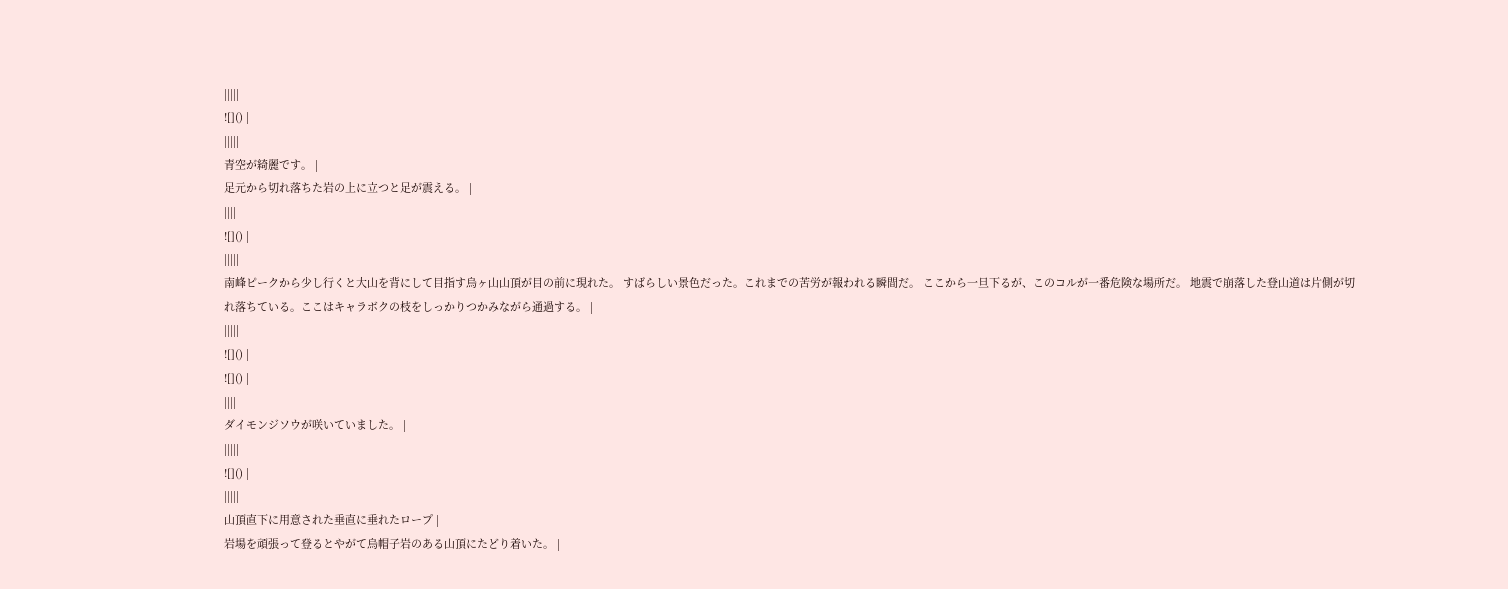|||||
![]() |
|||||
青空が綺麗です。 |
足元から切れ落ちた岩の上に立つと足が震える。 |
||||
![]() |
|||||
南峰ピークから少し行くと大山を背にして目指す烏ヶ山山頂が目の前に現れた。 すばらしい景色だった。これまでの苦労が報われる瞬間だ。 ここから一旦下るが、このコルが一番危険な場所だ。 地震で崩落した登山道は片側が切れ落ちている。ここはキャラボクの枝をしっかりつかみながら通過する。 |
|||||
![]() |
![]() |
||||
ダイモンジソウが咲いていました。 |
|||||
![]() |
|||||
山頂直下に用意された垂直に垂れたロープ |
岩場を頑張って登るとやがて烏帽子岩のある山頂にたどり着いた。 |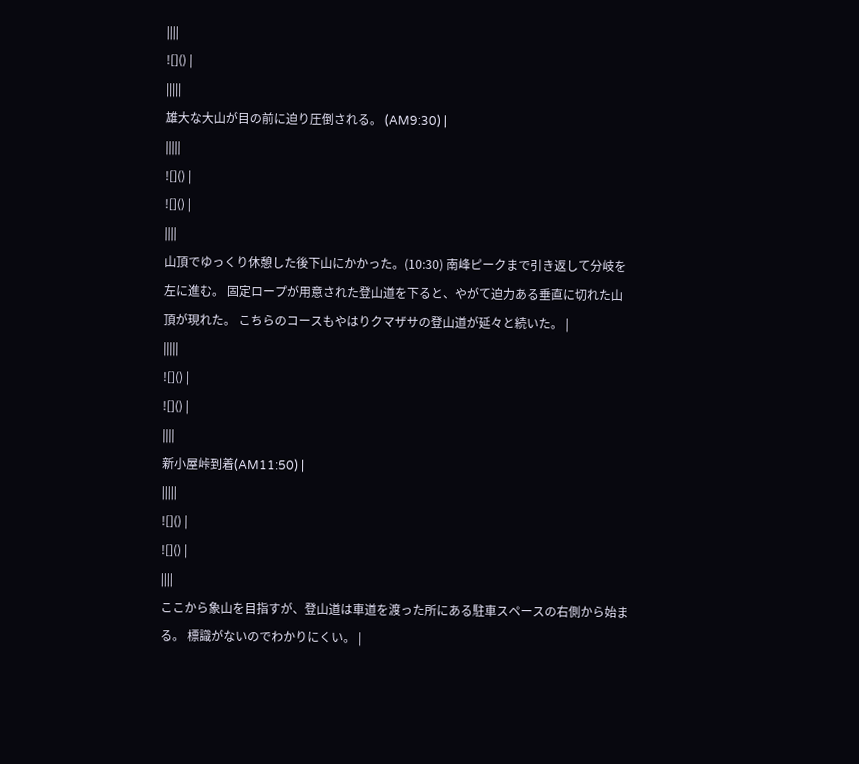||||
![]() |
|||||
雄大な大山が目の前に迫り圧倒される。 (AM9:30) |
|||||
![]() |
![]() |
||||
山頂でゆっくり休憩した後下山にかかった。(10:30) 南峰ピークまで引き返して分岐を左に進む。 固定ロープが用意された登山道を下ると、やがて迫力ある垂直に切れた山頂が現れた。 こちらのコースもやはりクマザサの登山道が延々と続いた。 |
|||||
![]() |
![]() |
||||
新小屋峠到着(AM11:50) |
|||||
![]() |
![]() |
||||
ここから象山を目指すが、登山道は車道を渡った所にある駐車スペースの右側から始まる。 標識がないのでわかりにくい。 |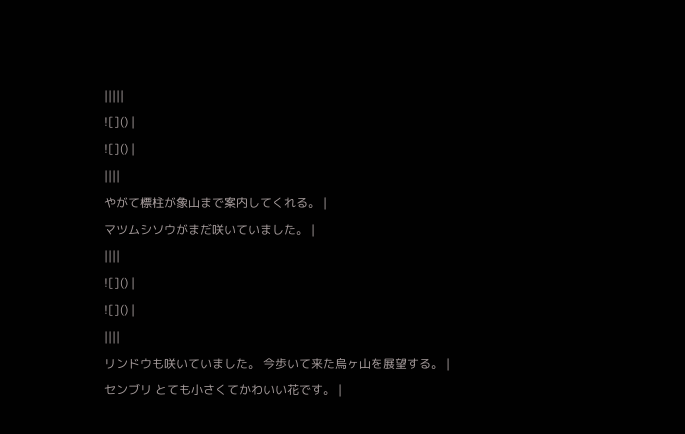|||||
![]() |
![]() |
||||
やがて標柱が象山まで案内してくれる。 |
マツムシソウがまだ咲いていました。 |
||||
![]() |
![]() |
||||
リンドウも咲いていました。 今歩いて来た烏ヶ山を展望する。 |
センブリ とても小さくてかわいい花です。 |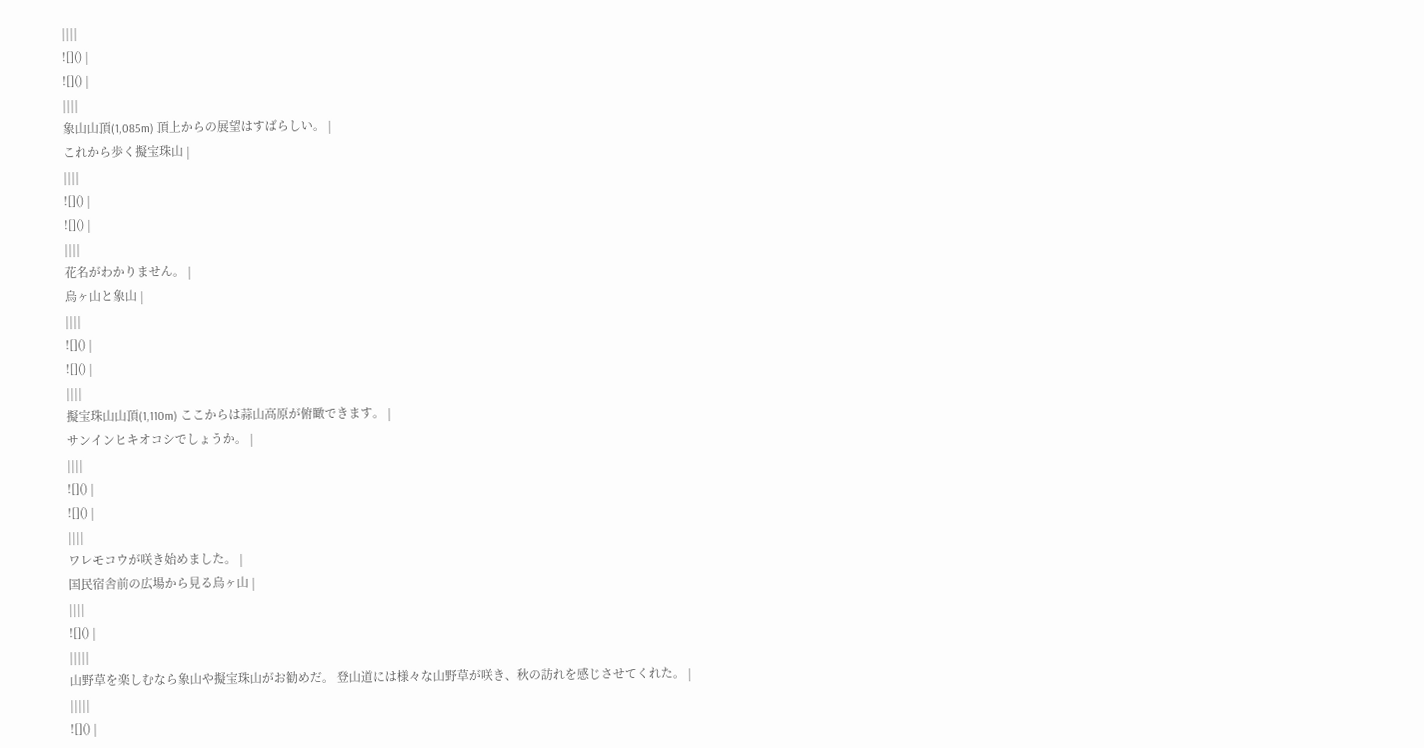||||
![]() |
![]() |
||||
象山山頂(1,085m) 頂上からの展望はすばらしい。 |
これから歩く擬宝珠山 |
||||
![]() |
![]() |
||||
花名がわかりません。 |
烏ヶ山と象山 |
||||
![]() |
![]() |
||||
擬宝珠山山頂(1,110m) ここからは蒜山高原が俯瞰できます。 |
サンインヒキオコシでしょうか。 |
||||
![]() |
![]() |
||||
ワレモコウが咲き始めました。 |
国民宿舎前の広場から見る烏ヶ山 |
||||
![]() |
|||||
山野草を楽しむなら象山や擬宝珠山がお勧めだ。 登山道には様々な山野草が咲き、秋の訪れを感じさせてくれた。 |
|||||
![]() |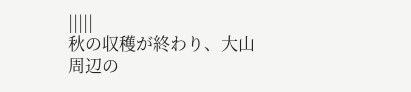|||||
秋の収穫が終わり、大山周辺の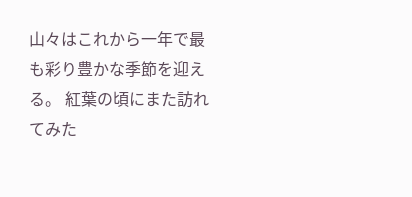山々はこれから一年で最も彩り豊かな季節を迎える。 紅葉の頃にまた訪れてみた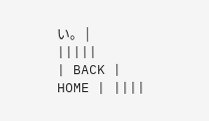い。 |
|||||
| BACK | HOME | ||||